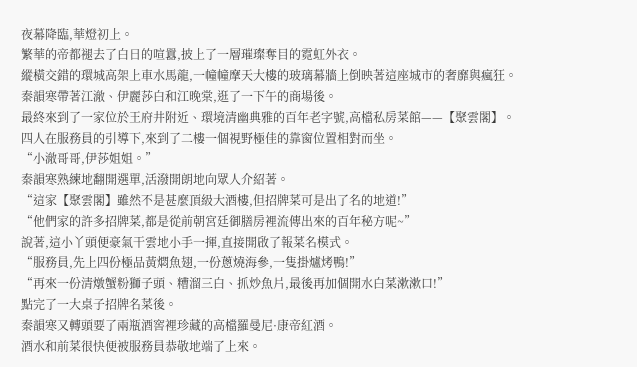夜幕降臨,華燈初上。
繁華的帝都褪去了白日的喧囂,披上了一層璀璨奪目的霓虹外衣。
縱橫交錯的環城高架上車水馬龍,一幢幢摩天大樓的玻璃幕牆上倒映著這座城市的奢靡與瘋狂。
秦韻寒帶著江澈、伊麗莎白和江晚棠,逛了一下午的商場後。
最終來到了一家位於王府井附近、環境清幽典雅的百年老字號,高檔私房菜館——【聚雲閣】。
四人在服務員的引導下,來到了二樓一個視野極佳的靠窗位置相對而坐。
“小澈哥哥,伊莎姐姐。”
秦韻寒熟練地翻開選單,活潑開朗地向眾人介紹著。
“這家【聚雲閣】雖然不是甚麼頂級大酒樓,但招牌菜可是出了名的地道!”
“他們家的許多招牌菜,都是從前朝宮廷御膳房裡流傳出來的百年秘方呢~”
說著,這小丫頭便豪氣干雲地小手一揮,直接開啟了報菜名模式。
“服務員,先上四份極品黃燜魚翅,一份蔥燒海參,一隻掛爐烤鴨!”
“再來一份清燉蟹粉獅子頭、糟溜三白、抓炒魚片,最後再加個開水白菜漱漱口!”
點完了一大桌子招牌名菜後。
秦韻寒又轉頭要了兩瓶酒窖裡珍藏的高檔羅曼尼·康帝紅酒。
酒水和前菜很快便被服務員恭敬地端了上來。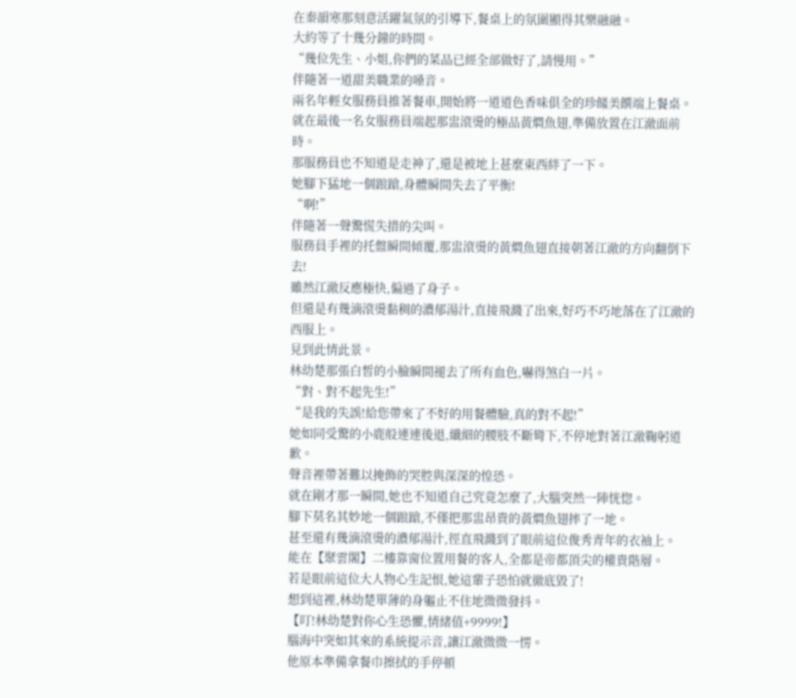在秦韻寒那刻意活躍氣氛的引導下,餐桌上的氛圍顯得其樂融融。
大約等了十幾分鐘的時間。
“幾位先生、小姐,你們的菜品已經全部做好了,請慢用。”
伴隨著一道甜美職業的嗓音。
兩名年輕女服務員推著餐車,開始將一道道色香味俱全的珍饈美饌端上餐桌。
就在最後一名女服務員端起那盅滾燙的極品黃燜魚翅,準備放置在江澈面前時。
那服務員也不知道是走神了,還是被地上甚麼東西絆了一下。
她腳下猛地一個踉蹌,身體瞬間失去了平衡!
“啊!”
伴隨著一聲驚慌失措的尖叫。
服務員手裡的托盤瞬間傾覆,那盅滾燙的黃燜魚翅直接朝著江澈的方向翻倒下去!
雖然江澈反應極快,偏過了身子。
但還是有幾滴滾燙黏稠的濃郁湯汁,直接飛濺了出來,好巧不巧地落在了江澈的西服上。
見到此情此景。
林幼楚那張白皙的小臉瞬間褪去了所有血色,嚇得煞白一片。
“對、對不起先生!”
“是我的失誤!給您帶來了不好的用餐體驗,真的對不起!”
她如同受驚的小鹿般連連後退,纖細的腰肢不斷彎下,不停地對著江澈鞠躬道歉。
聲音裡帶著難以掩飾的哭腔與深深的惶恐。
就在剛才那一瞬間,她也不知道自己究竟怎麼了,大腦突然一陣恍惚。
腳下莫名其妙地一個踉蹌,不僅把那盅昂貴的黃燜魚翅摔了一地。
甚至還有幾滴滾燙的濃郁湯汁,徑直飛濺到了眼前這位俊秀青年的衣袖上。
能在【聚雲閣】二樓靠窗位置用餐的客人,全都是帝都頂尖的權貴階層。
若是眼前這位大人物心生記恨,她這輩子恐怕就徹底毀了!
想到這裡,林幼楚單薄的身軀止不住地微微發抖。
【叮!林幼楚對你心生恐懼,情緒值+9999!】
腦海中突如其來的系統提示音,讓江澈微微一愣。
他原本準備拿餐巾擦拭的手停頓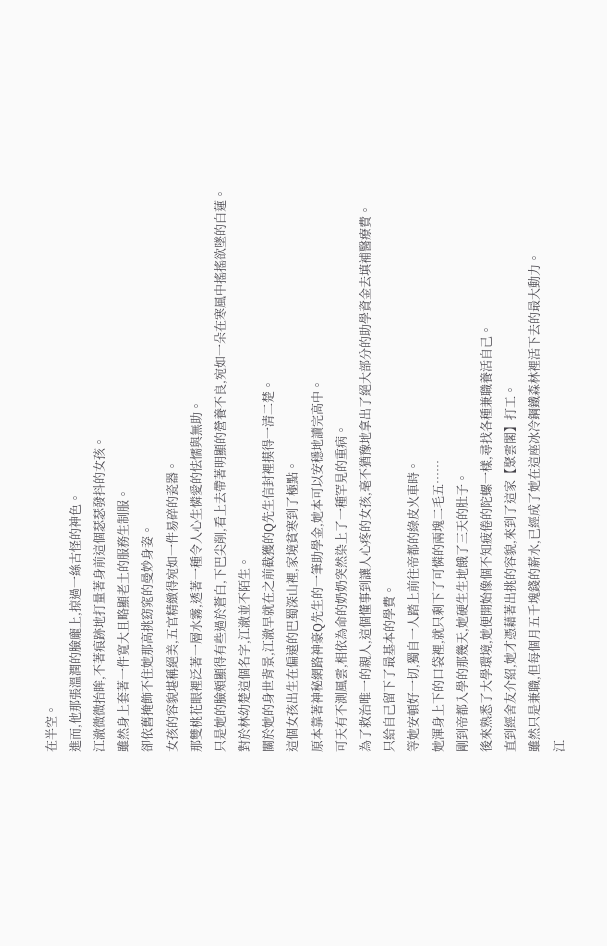在半空。
進而,他那張溫潤的臉龐上,掠過一絲古怪的神色。
江澈微微抬眸,不著痕跡地打量著身前這個瑟瑟發抖的女孩。
雖然身上套著一件寬大且略顯老土的服務生制服。
卻依舊掩飾不住她那高挑窈窕的曼妙身姿。
女孩的容貌堪稱絕美,五官精緻得宛如一件易碎的瓷器。
那雙桃花眼裡泛著一層水霧,透著一種令人心生憐愛的怯懦與無助。
只是她的臉頰顯得有些過於蒼白,下巴尖削,看上去帶著明顯的營養不良,宛如一朵在寒風中搖搖欲墜的白蓮。
對於林幼楚這個名字,江澈並不陌生。
關於她的身世背景,江澈早就在之前截獲的Q先生信封裡摸得一清二楚。
這個女孩出生在偏遠的巴蜀深山裡,家境貧寒到了極點。
原本靠著神秘網路神豪Q先生的一筆助學金,她本可以安穩地讀完高中。
可天有不測風雲,相依為命的奶奶突然染上了一種罕見的重病。
為了救治唯一的親人,這個懂事到讓人心疼的女孩,毫不猶豫地拿出了絕大部分的助學資金去填補醫療費。
只給自己留下了最基本的學費。
等她安頓好一切,獨自一人踏上前往帝都的綠皮火車時。
她渾身上下的口袋裡,就只剩下了可憐的兩塊二毛五……
剛到帝都入學的那幾天,她硬生生地餓了三天的肚子。
後來熟悉了大學環境,她便開始像個不知疲倦的陀螺一樣,尋找各種兼職養活自己。
直到經舍友介紹,她才憑藉著出挑的容貌,來到了這家【聚雲閣】打工。
雖然只是兼職,但每個月五千塊錢的薪水,已經成了她在這座冰冷鋼鐵森林裡活下去的最大動力。
江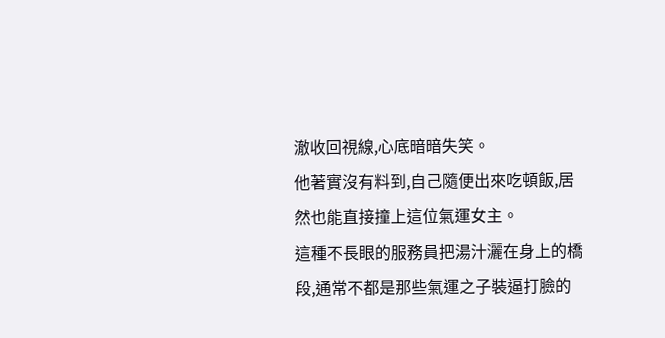澈收回視線,心底暗暗失笑。
他著實沒有料到,自己隨便出來吃頓飯,居然也能直接撞上這位氣運女主。
這種不長眼的服務員把湯汁灑在身上的橋段,通常不都是那些氣運之子裝逼打臉的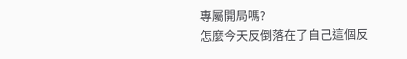專屬開局嗎?
怎麼今天反倒落在了自己這個反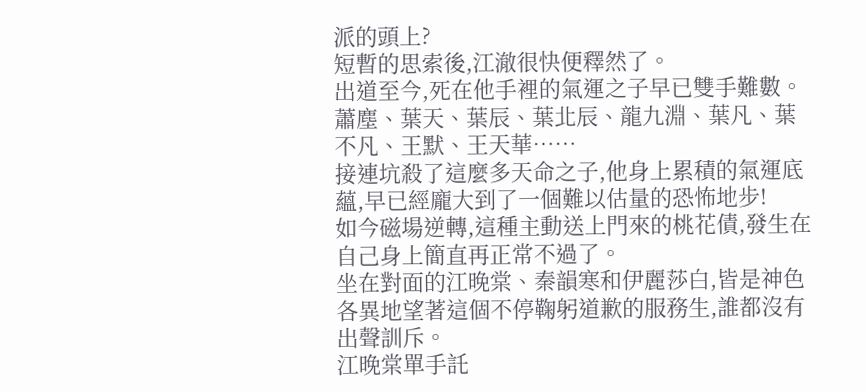派的頭上?
短暫的思索後,江澈很快便釋然了。
出道至今,死在他手裡的氣運之子早已雙手難數。
蕭塵、葉天、葉辰、葉北辰、龍九淵、葉凡、葉不凡、王默、王天華……
接連坑殺了這麼多天命之子,他身上累積的氣運底蘊,早已經龐大到了一個難以估量的恐怖地步!
如今磁場逆轉,這種主動送上門來的桃花債,發生在自己身上簡直再正常不過了。
坐在對面的江晚棠、秦韻寒和伊麗莎白,皆是神色各異地望著這個不停鞠躬道歉的服務生,誰都沒有出聲訓斥。
江晚棠單手託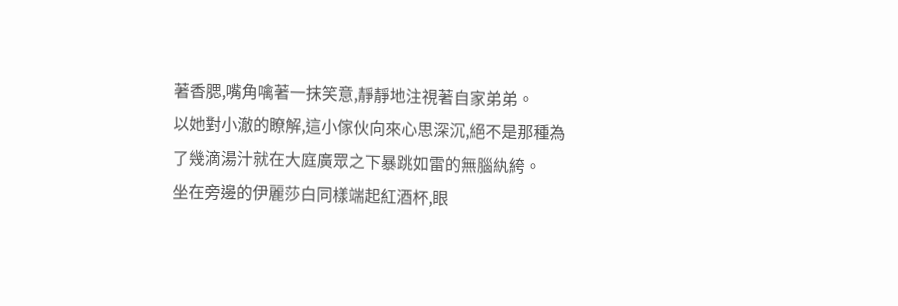著香腮,嘴角噙著一抹笑意,靜靜地注視著自家弟弟。
以她對小澈的瞭解,這小傢伙向來心思深沉,絕不是那種為了幾滴湯汁就在大庭廣眾之下暴跳如雷的無腦紈絝。
坐在旁邊的伊麗莎白同樣端起紅酒杯,眼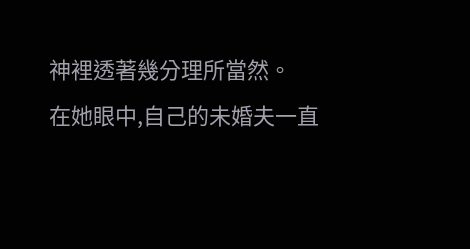神裡透著幾分理所當然。
在她眼中,自己的未婚夫一直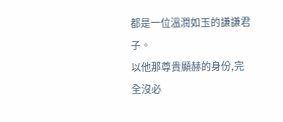都是一位溫潤如玉的謙謙君子。
以他那尊貴顯赫的身份,完全沒必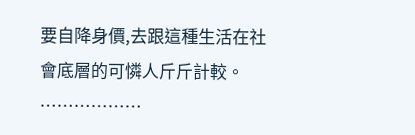要自降身價,去跟這種生活在社會底層的可憐人斤斤計較。
………………